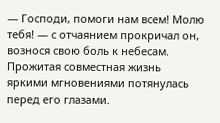— Господи, помоги нам всем! Молю тебя! — с отчаянием прокричал он, вознося свою боль к небесам.
Прожитая совместная жизнь яркими мгновениями потянулась перед его глазами.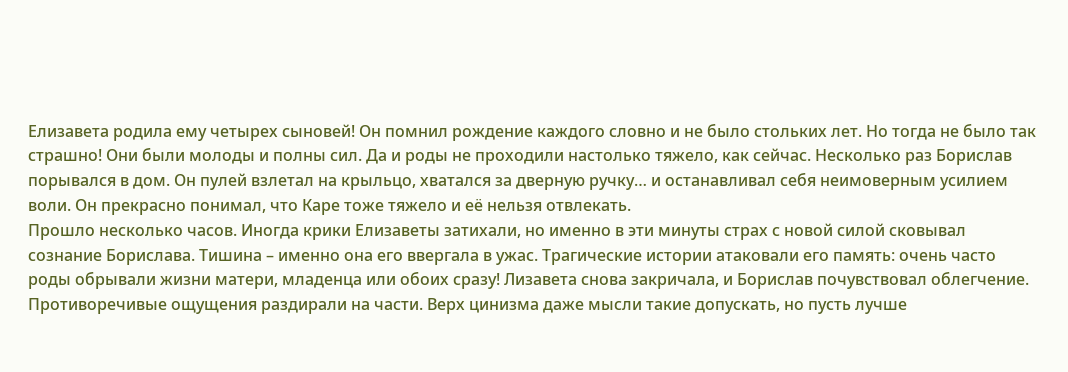Елизавета родила ему четырех сыновей! Он помнил рождение каждого словно и не было стольких лет. Но тогда не было так страшно! Они были молоды и полны сил. Да и роды не проходили настолько тяжело, как сейчас. Несколько раз Борислав порывался в дом. Он пулей взлетал на крыльцо, хватался за дверную ручку… и останавливал себя неимоверным усилием воли. Он прекрасно понимал, что Каре тоже тяжело и её нельзя отвлекать.
Прошло несколько часов. Иногда крики Елизаветы затихали, но именно в эти минуты страх с новой силой сковывал сознание Борислава. Тишина – именно она его ввергала в ужас. Трагические истории атаковали его память: очень часто роды обрывали жизни матери, младенца или обоих сразу! Лизавета снова закричала, и Борислав почувствовал облегчение. Противоречивые ощущения раздирали на части. Верх цинизма даже мысли такие допускать, но пусть лучше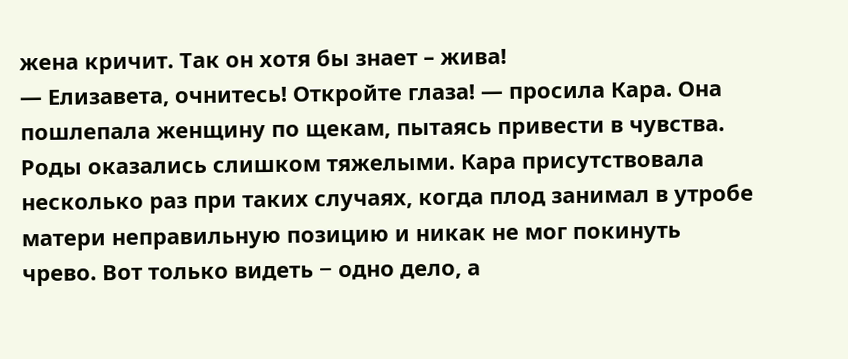жена кричит. Так он хотя бы знает – жива!
— Елизавета, очнитесь! Откройте глаза! — просила Кара. Она пошлепала женщину по щекам, пытаясь привести в чувства. Роды оказались слишком тяжелыми. Кара присутствовала несколько раз при таких случаях, когда плод занимал в утробе матери неправильную позицию и никак не мог покинуть чрево. Вот только видеть − одно дело, а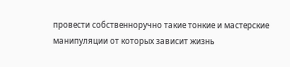провести собственноручно такие тонкие и мастерские манипуляции от которых зависит жизнь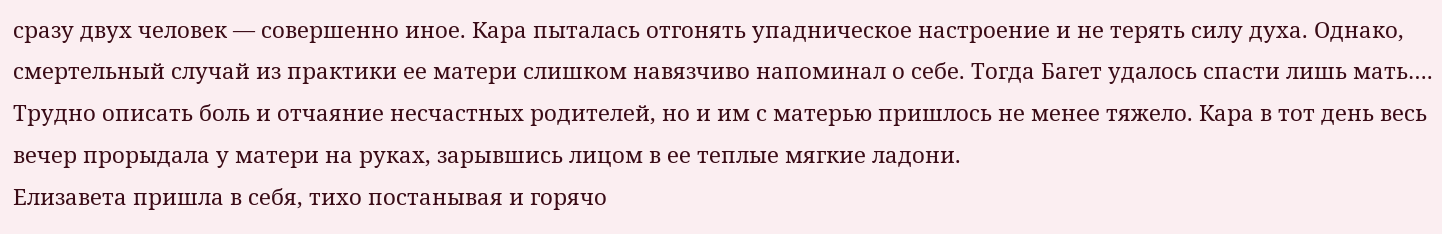сразу двух человек — совершенно иное. Кара пыталась отгонять упадническое настроение и не терять силу духа. Однако, смертельный случай из практики ее матери слишком навязчиво напоминал о себе. Тогда Багет удалось спасти лишь мать…. Трудно описать боль и отчаяние несчастных родителей, но и им с матерью пришлось не менее тяжело. Кара в тот день весь вечер прорыдала у матери на руках, зарывшись лицом в ее теплые мягкие ладони.
Елизавета пришла в себя, тихо постанывая и горячо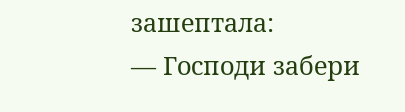зашептала:
— Господи забери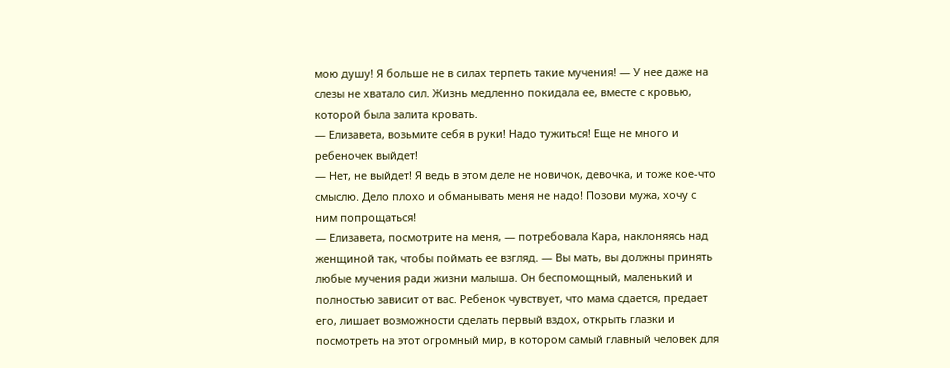мою душу! Я больше не в силах терпеть такие мучения! — У нее даже на слезы не хватало сил. Жизнь медленно покидала ее, вместе с кровью, которой была залита кровать.
— Елизавета, возьмите себя в руки! Надо тужиться! Еще не много и ребеночек выйдет!
— Нет, не выйдет! Я ведь в этом деле не новичок, девочка, и тоже кое-что смыслю. Дело плохо и обманывать меня не надо! Позови мужа, хочу с ним попрощаться!
— Елизавета, посмотрите на меня, — потребовала Кара, наклоняясь над женщиной так, чтобы поймать ее взгляд. — Вы мать, вы должны принять любые мучения ради жизни малыша. Он беспомощный, маленький и полностью зависит от вас. Ребенок чувствует, что мама сдается, предает его, лишает возможности сделать первый вздох, открыть глазки и посмотреть на этот огромный мир, в котором самый главный человек для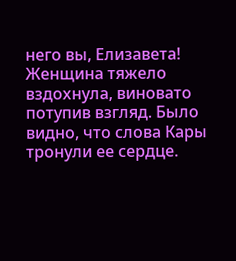него вы, Елизавета!
Женщина тяжело вздохнула, виновато потупив взгляд. Было видно, что слова Кары тронули ее сердце.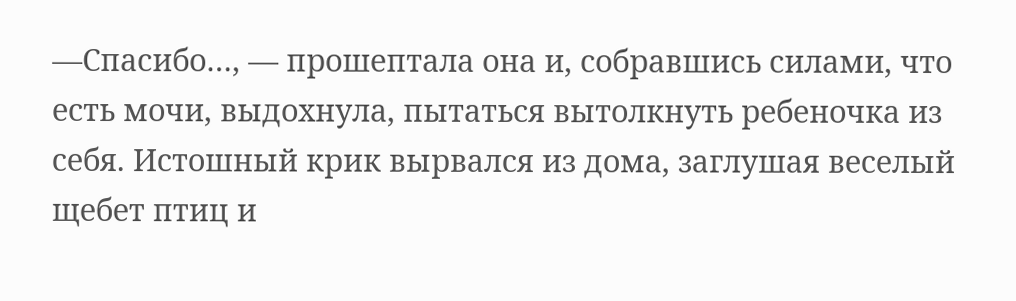—Спасибо…, — прошептала она и, собравшись силами, что есть мочи, выдохнула, пытаться вытолкнуть ребеночка из себя. Истошный крик вырвался из дома, заглушая веселый щебет птиц и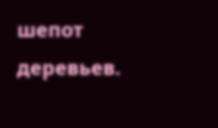шепот деревьев.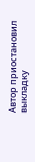Автор приостановил выкладку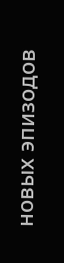новых эпизодов